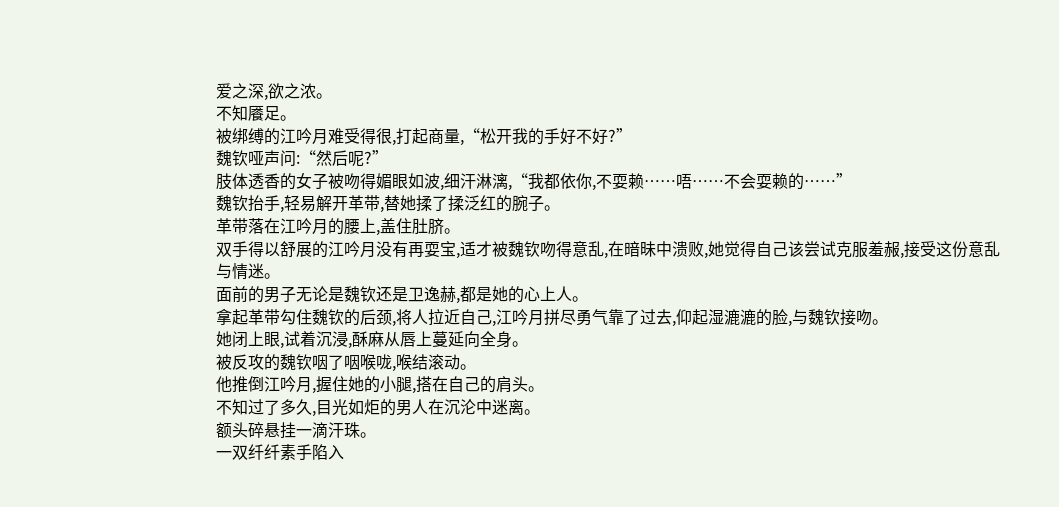爱之深,欲之浓。
不知餍足。
被绑缚的江吟月难受得很,打起商量,“松开我的手好不好?”
魏钦哑声问:“然后呢?”
肢体透香的女子被吻得媚眼如波,细汗淋漓,“我都依你,不耍赖……唔……不会耍赖的……”
魏钦抬手,轻易解开革带,替她揉了揉泛红的腕子。
革带落在江吟月的腰上,盖住肚脐。
双手得以舒展的江吟月没有再耍宝,适才被魏钦吻得意乱,在暗昧中溃败,她觉得自己该尝试克服羞赧,接受这份意乱与情迷。
面前的男子无论是魏钦还是卫逸赫,都是她的心上人。
拿起革带勾住魏钦的后颈,将人拉近自己,江吟月拼尽勇气靠了过去,仰起湿漉漉的脸,与魏钦接吻。
她闭上眼,试着沉浸,酥麻从唇上蔓延向全身。
被反攻的魏钦咽了咽喉咙,喉结滚动。
他推倒江吟月,握住她的小腿,搭在自己的肩头。
不知过了多久,目光如炬的男人在沉沦中迷离。
额头碎悬挂一滴汗珠。
一双纤纤素手陷入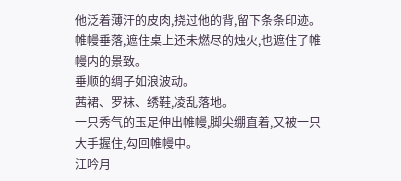他泛着薄汗的皮肉,挠过他的背,留下条条印迹。
帷幔垂落,遮住桌上还未燃尽的烛火,也遮住了帷幔内的景致。
垂顺的绸子如浪波动。
茜裙、罗袜、绣鞋,凌乱落地。
一只秀气的玉足伸出帷幔,脚尖绷直着,又被一只大手握住,勾回帷幔中。
江吟月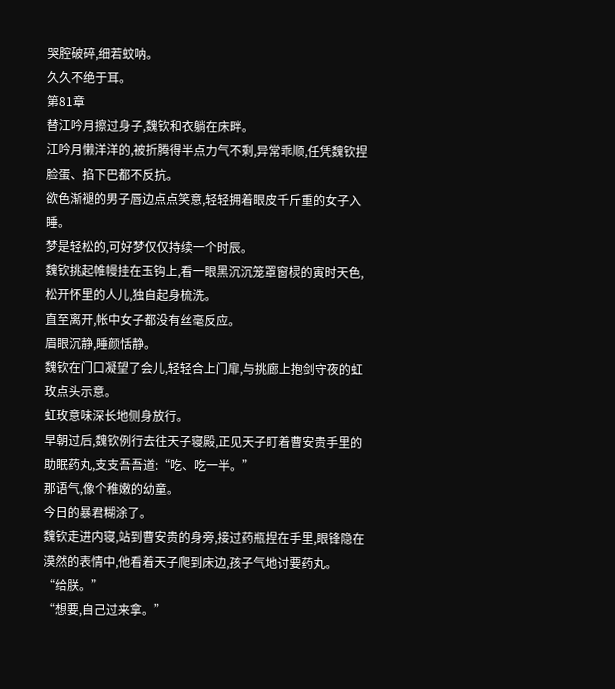哭腔破碎,细若蚊呐。
久久不绝于耳。
第81章
替江吟月擦过身子,魏钦和衣躺在床畔。
江吟月懒洋洋的,被折腾得半点力气不剩,异常乖顺,任凭魏钦捏脸蛋、掐下巴都不反抗。
欲色渐褪的男子唇边点点笑意,轻轻拥着眼皮千斤重的女子入睡。
梦是轻松的,可好梦仅仅持续一个时辰。
魏钦挑起帷幔挂在玉钩上,看一眼黑沉沉笼罩窗棂的寅时天色,松开怀里的人儿,独自起身梳洗。
直至离开,帐中女子都没有丝毫反应。
眉眼沉静,睡颜恬静。
魏钦在门口凝望了会儿,轻轻合上门扉,与挑廊上抱剑守夜的虹玫点头示意。
虹玫意味深长地侧身放行。
早朝过后,魏钦例行去往天子寝殿,正见天子盯着曹安贵手里的助眠药丸,支支吾吾道:“吃、吃一半。”
那语气,像个稚嫩的幼童。
今日的暴君糊涂了。
魏钦走进内寝,站到曹安贵的身旁,接过药瓶捏在手里,眼锋隐在漠然的表情中,他看着天子爬到床边,孩子气地讨要药丸。
“给朕。”
“想要,自己过来拿。”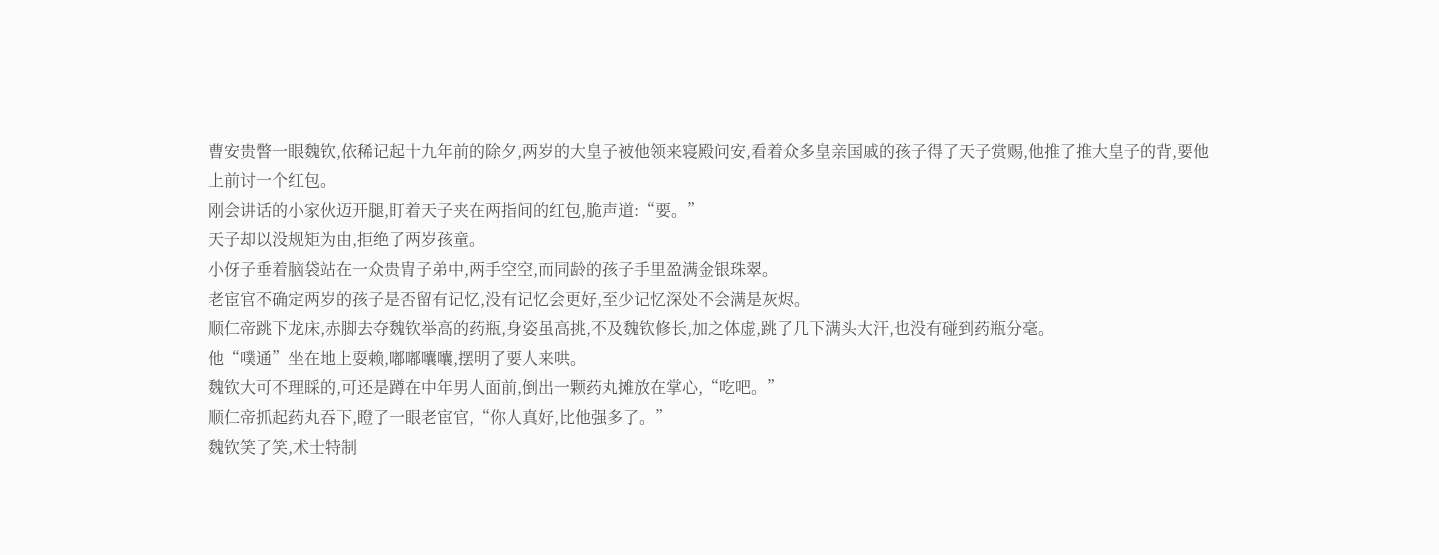曹安贵瞥一眼魏钦,依稀记起十九年前的除夕,两岁的大皇子被他领来寝殿问安,看着众多皇亲国戚的孩子得了天子赏赐,他推了推大皇子的背,要他上前讨一个红包。
刚会讲话的小家伙迈开腿,盯着天子夹在两指间的红包,脆声道:“要。”
天子却以没规矩为由,拒绝了两岁孩童。
小伢子垂着脑袋站在一众贵胄子弟中,两手空空,而同龄的孩子手里盈满金银珠翠。
老宦官不确定两岁的孩子是否留有记忆,没有记忆会更好,至少记忆深处不会满是灰烬。
顺仁帝跳下龙床,赤脚去夺魏钦举高的药瓶,身姿虽高挑,不及魏钦修长,加之体虚,跳了几下满头大汗,也没有碰到药瓶分毫。
他“噗通”坐在地上耍赖,嘟嘟囔囔,摆明了要人来哄。
魏钦大可不理睬的,可还是蹲在中年男人面前,倒出一颗药丸摊放在掌心,“吃吧。”
顺仁帝抓起药丸吞下,瞪了一眼老宦官,“你人真好,比他强多了。”
魏钦笑了笑,术士特制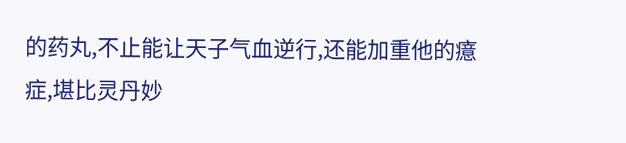的药丸,不止能让天子气血逆行,还能加重他的癔症,堪比灵丹妙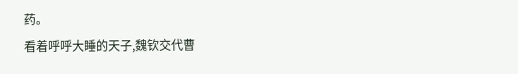药。
看着呼呼大睡的天子,魏钦交代曹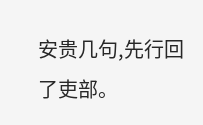安贵几句,先行回了吏部。